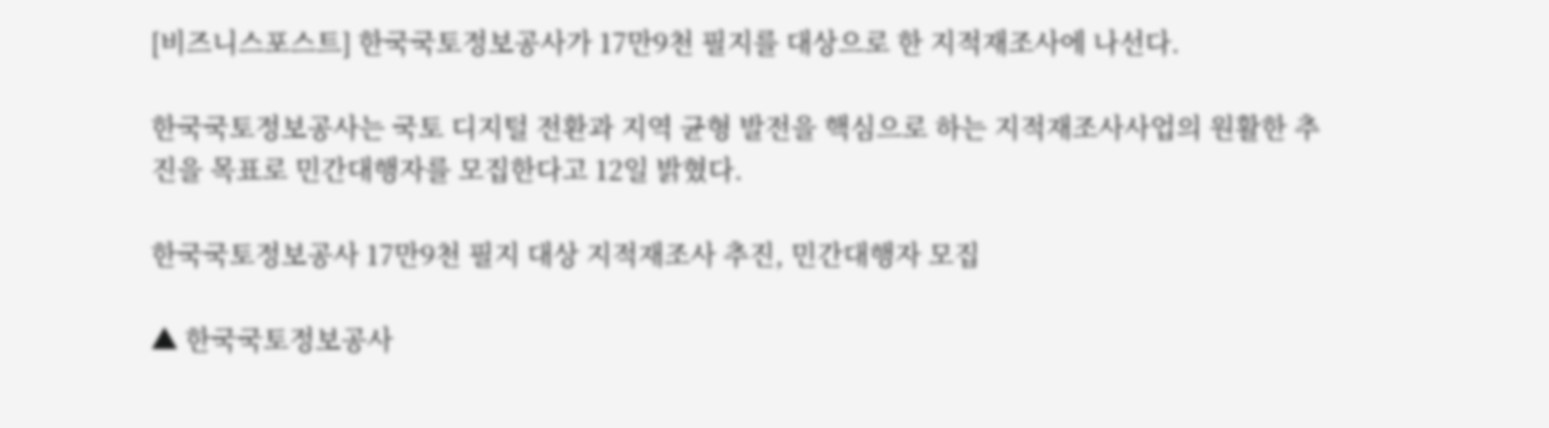[비즈니스포스트] 한국국토정보공사가 17만9천 필지를 대상으로 한 지적재조사에 나선다.

한국국토정보공사는 국토 디지털 전환과 지역 균형 발전을 핵심으로 하는 지적재조사사업의 원활한 추진을 목표로 민간대행자를 모집한다고 12일 밝혔다.

한국국토정보공사 17만9천 필지 대상 지적재조사 추진, 민간대행자 모집

▲ 한국국토정보공사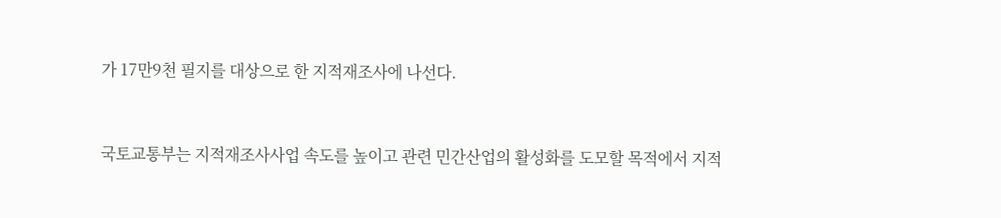가 17만9천 필지를 대상으로 한 지적재조사에 나선다.


국토교통부는 지적재조사사업 속도를 높이고 관련 민간산업의 활성화를 도모할 목적에서 지적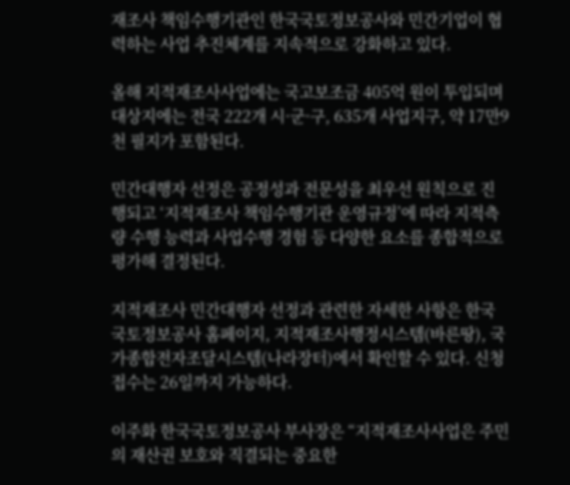재조사 책임수행기관인 한국국토정보공사와 민간기업이 협력하는 사업 추진체계를 지속적으로 강화하고 있다.

올해 지적재조사사업에는 국고보조금 405억 원이 투입되며 대상지에는 전국 222개 시·군·구, 635개 사업지구, 약 17만9천 필지가 포함된다.

민간대행자 선정은 공정성과 전문성을 최우선 원칙으로 진행되고 ‘지적재조사 책임수행기관 운영규정’에 따라 지적측량 수행 능력과 사업수행 경험 등 다양한 요소를 종합적으로 평가해 결정된다.

지적재조사 민간대행자 선정과 관련한 자세한 사항은 한국국토정보공사 홈페이지, 지적재조사행정시스템(바른땅), 국가종합전자조달시스템(나라장터)에서 확인할 수 있다. 신청 접수는 26일까지 가능하다.

이주화 한국국토정보공사 부사장은 “지적재조사사업은 주민의 재산권 보호와 직결되는 중요한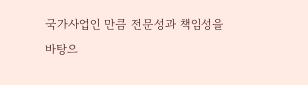국가사업인 만큼 전문성과 책임성을 바탕으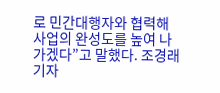로 민간대행자와 협력해 사업의 완성도를 높여 나가겠다”고 말했다. 조경래 기자